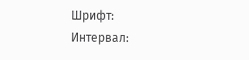Шрифт:
Интервал: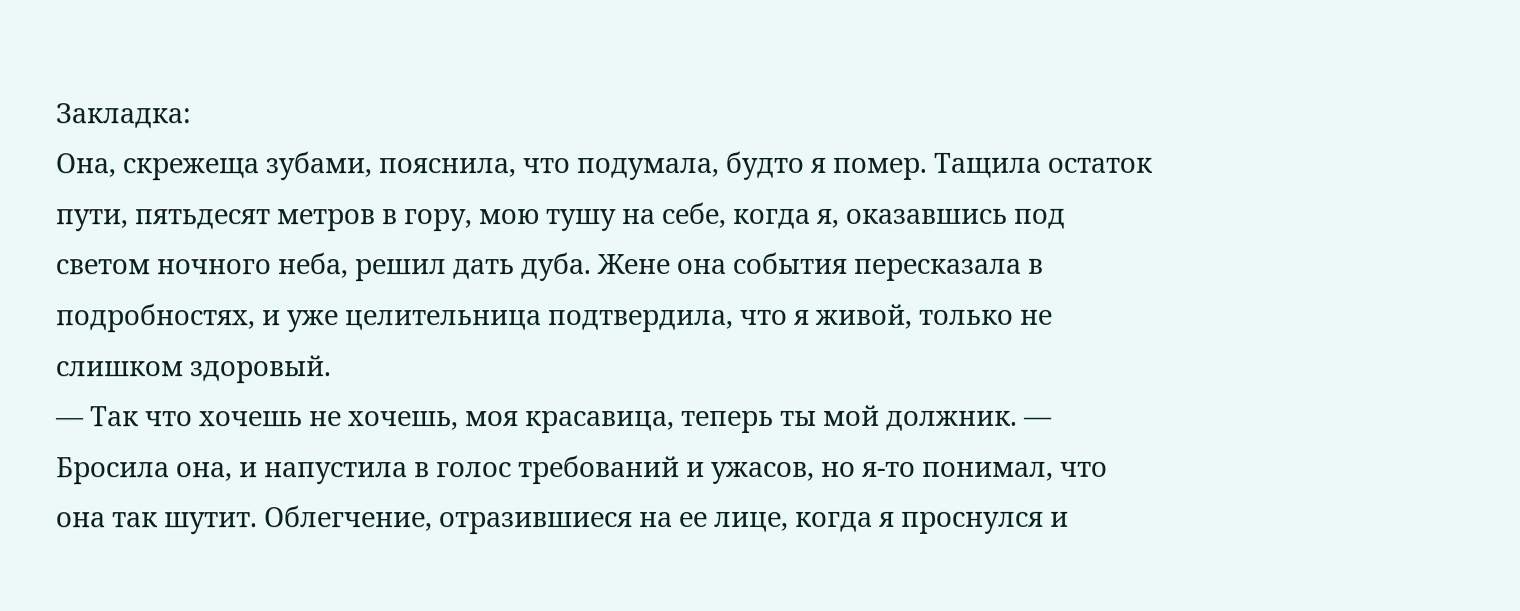Закладка:
Она, скрежеща зубами, пояснила, что подумала, будто я помер. Тащила остаток пути, пятьдесят метров в гору, мою тушу на себе, когда я, оказавшись под светом ночного неба, решил дать дуба. Жене она события пересказала в подробностях, и уже целительница подтвердила, что я живой, только не слишком здоровый.
— Так что хочешь не хочешь, моя красавица, теперь ты мой должник. — Бросила она, и напустила в голос требований и ужасов, но я-то понимал, что она так шутит. Облегчение, отразившиеся на ее лице, когда я проснулся и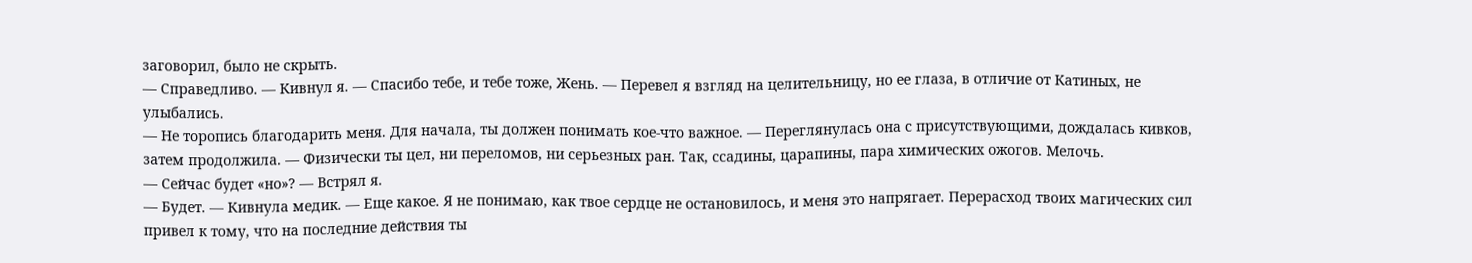заговорил, было не скрыть.
— Справедливо. — Кивнул я. — Спасибо тебе, и тебе тоже, Жень. — Перевел я взгляд на целительницу, но ее глаза, в отличие от Катиных, не улыбались.
— Не торопись благодарить меня. Для начала, ты должен понимать кое-что важное. — Переглянулась она с присутствующими, дождалась кивков, затем продолжила. — Физически ты цел, ни переломов, ни серьезных ран. Так, ссадины, царапины, пара химических ожогов. Мелочь.
— Сейчас будет «но»? — Встрял я.
— Будет. — Кивнула медик. — Еще какое. Я не понимаю, как твое сердце не остановилось, и меня это напрягает. Перерасход твоих магических сил привел к тому, что на последние действия ты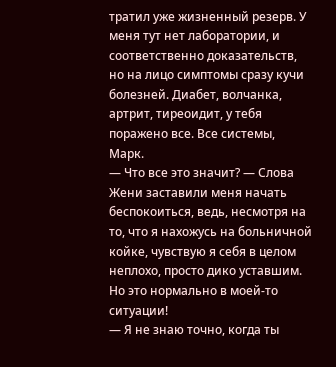тратил уже жизненный резерв. У меня тут нет лаборатории, и соответственно доказательств, но на лицо симптомы сразу кучи болезней. Диабет, волчанка, артрит, тиреоидит, у тебя поражено все. Все системы, Марк.
— Что все это значит? — Слова Жени заставили меня начать беспокоиться, ведь, несмотря на то, что я нахожусь на больничной койке, чувствую я себя в целом неплохо, просто дико уставшим. Но это нормально в моей-то ситуации!
— Я не знаю точно, когда ты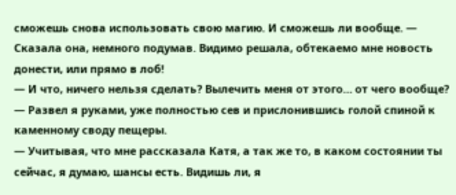сможешь снова использовать свою магию. И сможешь ли вообще. — Сказала она, немного подумав. Видимо решала, обтекаемо мне новость донести, или прямо в лоб!
— И что, ничего нельзя сделать? Вылечить меня от этого… от чего вообще? — Развел я руками, уже полностью сев и прислонившись голой спиной к каменному своду пещеры.
— Учитывая, что мне рассказала Катя, а так же то, в каком состоянии ты сейчас, я думаю, шансы есть. Видишь ли, я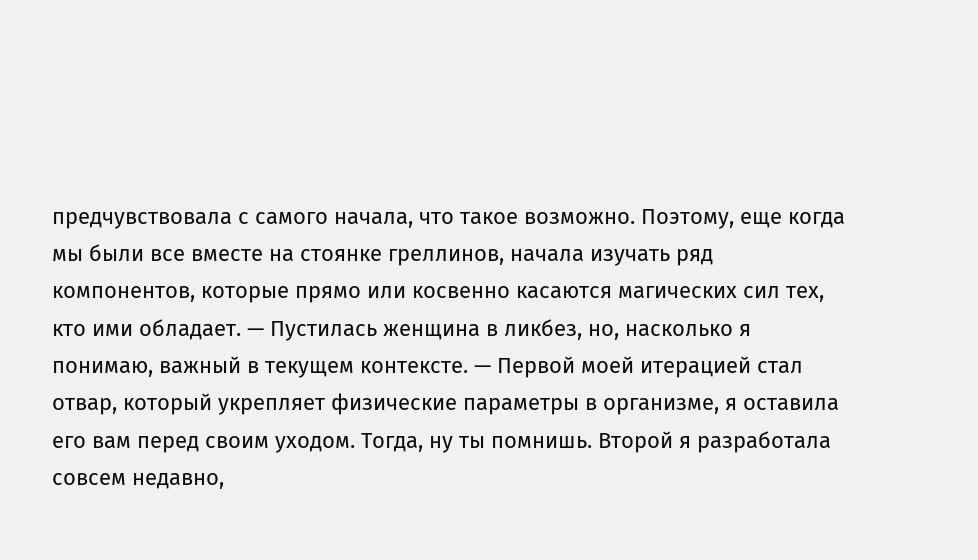предчувствовала с самого начала, что такое возможно. Поэтому, еще когда мы были все вместе на стоянке греллинов, начала изучать ряд компонентов, которые прямо или косвенно касаются магических сил тех, кто ими обладает. — Пустилась женщина в ликбез, но, насколько я понимаю, важный в текущем контексте. — Первой моей итерацией стал отвар, который укрепляет физические параметры в организме, я оставила его вам перед своим уходом. Тогда, ну ты помнишь. Второй я разработала совсем недавно,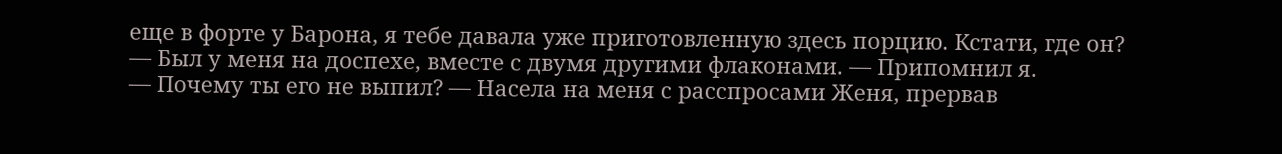еще в форте у Барона, я тебе давала уже приготовленную здесь порцию. Кстати, где он?
— Был у меня на доспехе, вместе с двумя другими флаконами. — Припомнил я.
— Почему ты его не выпил? — Насела на меня с расспросами Женя, прервав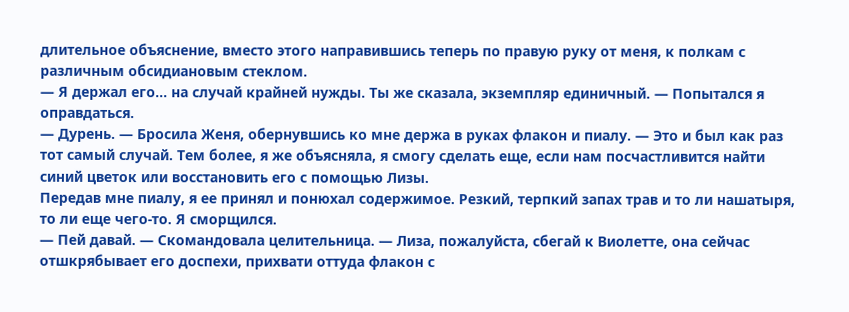длительное объяснение, вместо этого направившись теперь по правую руку от меня, к полкам с различным обсидиановым стеклом.
— Я держал его… на случай крайней нужды. Ты же сказала, экземпляр единичный. — Попытался я оправдаться.
— Дурень. — Бросила Женя, обернувшись ко мне держа в руках флакон и пиалу. — Это и был как раз тот самый случай. Тем более, я же объясняла, я смогу сделать еще, если нам посчастливится найти синий цветок или восстановить его с помощью Лизы.
Передав мне пиалу, я ее принял и понюхал содержимое. Резкий, терпкий запах трав и то ли нашатыря, то ли еще чего-то. Я сморщился.
— Пей давай. — Скомандовала целительница. — Лиза, пожалуйста, сбегай к Виолетте, она сейчас отшкрябывает его доспехи, прихвати оттуда флакон с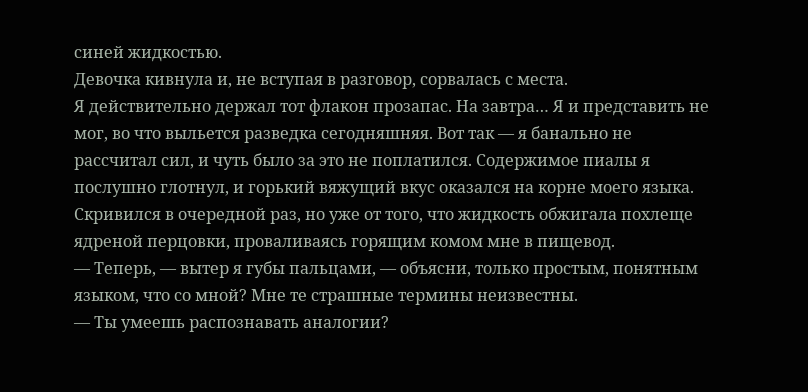синей жидкостью.
Девочка кивнула и, не вступая в разговор, сорвалась с места.
Я действительно держал тот флакон прозапас. На завтра… Я и представить не мог, во что выльется разведка сегодняшняя. Вот так — я банально не рассчитал сил, и чуть было за это не поплатился. Содержимое пиалы я послушно глотнул, и горький вяжущий вкус оказался на корне моего языка. Скривился в очередной раз, но уже от того, что жидкость обжигала похлеще ядреной перцовки, проваливаясь горящим комом мне в пищевод.
— Теперь, — вытер я губы пальцами, — объясни, только простым, понятным языком, что со мной? Мне те страшные термины неизвестны.
— Ты умеешь распознавать аналогии?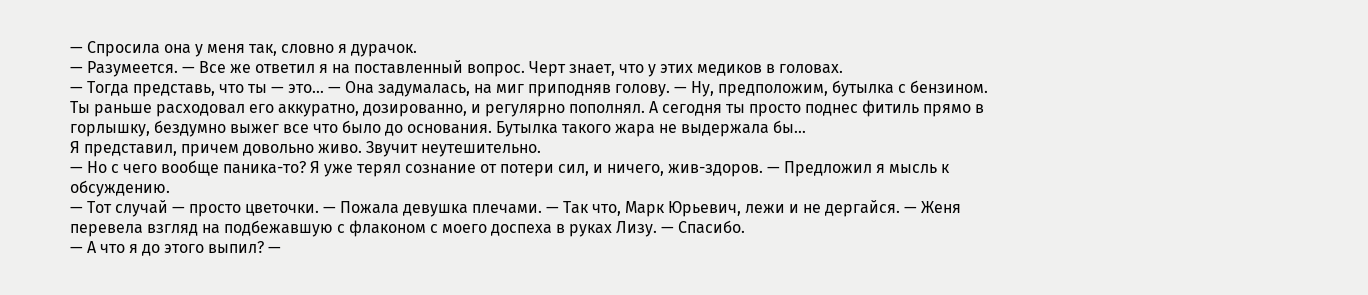— Спросила она у меня так, словно я дурачок.
— Разумеется. — Все же ответил я на поставленный вопрос. Черт знает, что у этих медиков в головах.
— Тогда представь, что ты — это… — Она задумалась, на миг приподняв голову. — Ну, предположим, бутылка с бензином. Ты раньше расходовал его аккуратно, дозированно, и регулярно пополнял. А сегодня ты просто поднес фитиль прямо в горлышку, бездумно выжег все что было до основания. Бутылка такого жара не выдержала бы…
Я представил, причем довольно живо. Звучит неутешительно.
— Но с чего вообще паника-то? Я уже терял сознание от потери сил, и ничего, жив-здоров. — Предложил я мысль к обсуждению.
— Тот случай — просто цветочки. — Пожала девушка плечами. — Так что, Марк Юрьевич, лежи и не дергайся. — Женя перевела взгляд на подбежавшую с флаконом с моего доспеха в руках Лизу. — Спасибо.
— А что я до этого выпил? —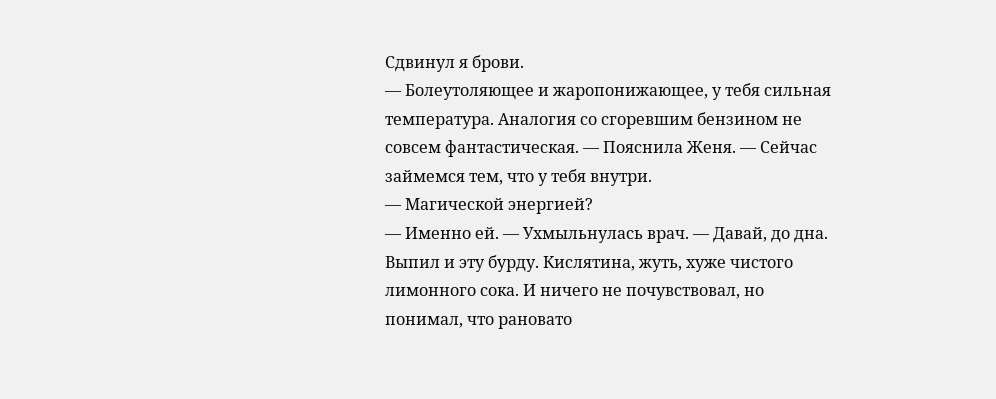Сдвинул я брови.
— Болеутоляющее и жаропонижающее, у тебя сильная температура. Аналогия со сгоревшим бензином не совсем фантастическая. — Пояснила Женя. — Сейчас займемся тем, что у тебя внутри.
— Магической энергией?
— Именно ей. — Ухмыльнулась врач. — Давай, до дна.
Выпил и эту бурду. Кислятина, жуть, хуже чистого лимонного сока. И ничего не почувствовал, но понимал, что рановато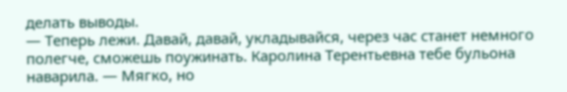делать выводы.
— Теперь лежи. Давай, давай, укладывайся, через час станет немного полегче, сможешь поужинать. Каролина Терентьевна тебе бульона наварила. — Мягко, но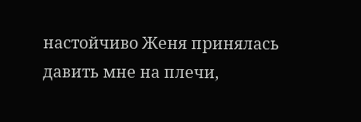настойчиво Женя принялась давить мне на плечи,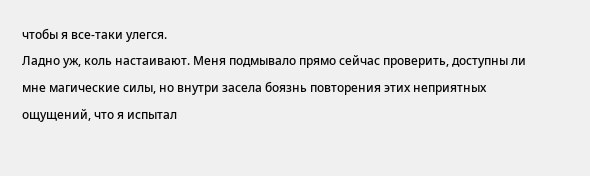чтобы я все-таки улегся.
Ладно уж, коль настаивают. Меня подмывало прямо сейчас проверить, доступны ли мне магические силы, но внутри засела боязнь повторения этих неприятных ощущений, что я испытал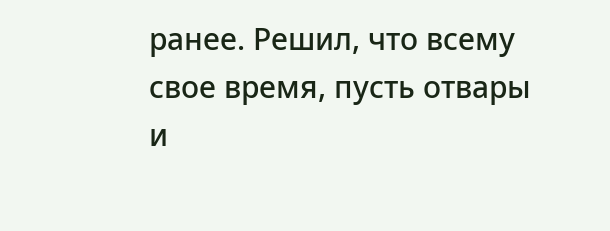ранее. Решил, что всему свое время, пусть отвары и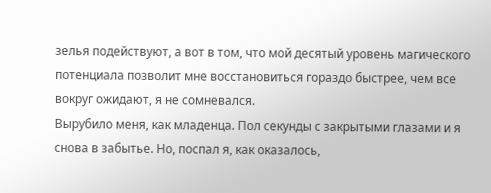зелья подействуют, а вот в том, что мой десятый уровень магического потенциала позволит мне восстановиться гораздо быстрее, чем все вокруг ожидают, я не сомневался.
Вырубило меня, как младенца. Пол секунды с закрытыми глазами и я снова в забытье. Но, поспал я, как оказалось,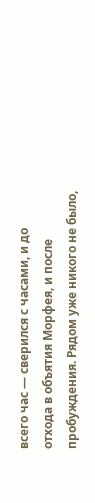всего час — сверился с часами, и до отхода в объятия Морфея, и после пробуждения. Рядом уже никого не было,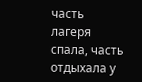часть лагеря спала, часть отдыхала у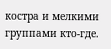костра и мелкими группами кто-где.